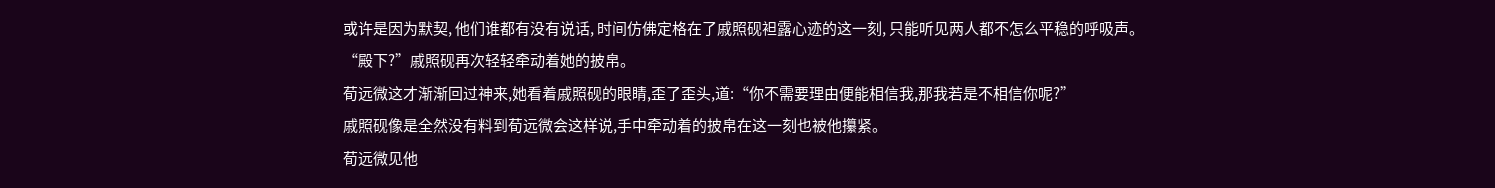或许是因为默契, 他们谁都有没有说话, 时间仿佛定格在了戚照砚袒露心迹的这一刻, 只能听见两人都不怎么平稳的呼吸声。
“殿下?”戚照砚再次轻轻牵动着她的披帛。
荀远微这才渐渐回过神来,她看着戚照砚的眼睛,歪了歪头,道:“你不需要理由便能相信我,那我若是不相信你呢?”
戚照砚像是全然没有料到荀远微会这样说,手中牵动着的披帛在这一刻也被他攥紧。
荀远微见他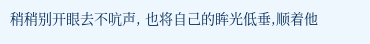稍稍别开眼去不吭声, 也将自己的眸光低垂,顺着他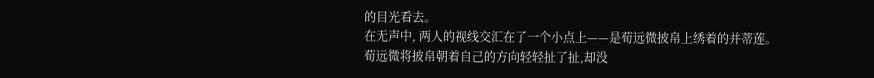的目光看去。
在无声中, 两人的视线交汇在了一个小点上——是荀远微披帛上绣着的并蒂莲。
荀远微将披帛朝着自己的方向轻轻扯了扯,却没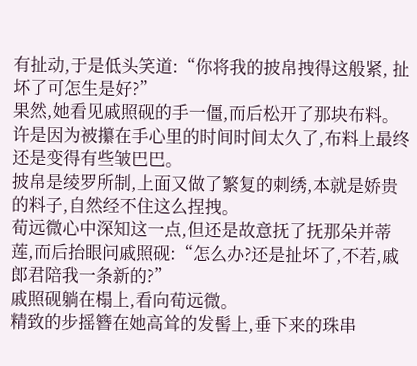有扯动,于是低头笑道:“你将我的披帛拽得这般紧, 扯坏了可怎生是好?”
果然,她看见戚照砚的手一僵,而后松开了那块布料。
许是因为被攥在手心里的时间时间太久了,布料上最终还是变得有些皱巴巴。
披帛是绫罗所制,上面又做了繁复的刺绣,本就是娇贵的料子,自然经不住这么捏拽。
荀远微心中深知这一点,但还是故意抚了抚那朵并蒂莲,而后抬眼问戚照砚:“怎么办?还是扯坏了,不若,戚郎君陪我一条新的?”
戚照砚躺在榻上,看向荀远微。
精致的步摇簪在她高耸的发髻上,垂下来的珠串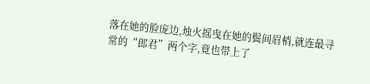落在她的脸庞边,烛火摇曳在她的鬓间眉梢,就连最寻常的“郎君”两个字,竟也带上了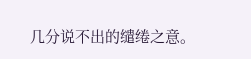几分说不出的缱绻之意。